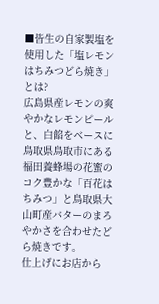■皆生の自家製塩を使用した「塩レモンはちみつどら焼き」とは?
広島県産レモンの爽やかなレモンピールと、白餡をベースに鳥取県鳥取市にある福田養蜂場の花蜜のコク豊かな「百花はちみつ」と鳥取県大山町産バターのまろやかさを合わせたどら焼きです。
仕上げにお店から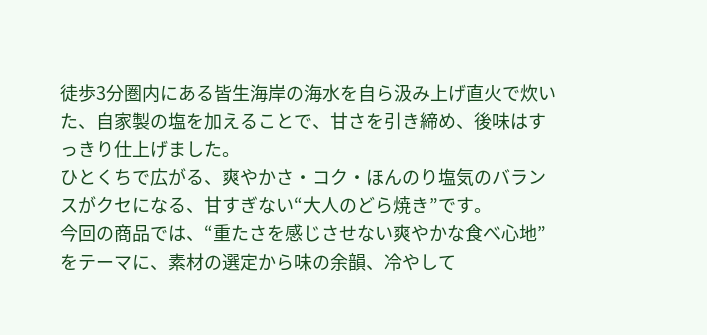徒歩3分圏内にある皆生海岸の海水を自ら汲み上げ直火で炊いた、自家製の塩を加えることで、甘さを引き締め、後味はすっきり仕上げました。
ひとくちで広がる、爽やかさ・コク・ほんのり塩気のバランスがクセになる、甘すぎない“大人のどら焼き”です。
今回の商品では、“重たさを感じさせない爽やかな食べ心地”をテーマに、素材の選定から味の余韻、冷やして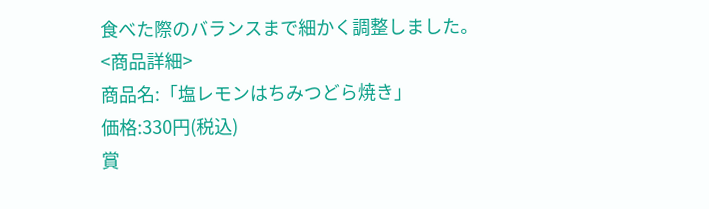食べた際のバランスまで細かく調整しました。
<商品詳細>
商品名:「塩レモンはちみつどら焼き」
価格:330円(税込)
賞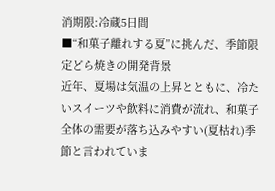消期限:冷蔵5日間
■“和菓子離れする夏”に挑んだ、季節限定どら焼きの開発背景
近年、夏場は気温の上昇とともに、冷たいスイーツや飲料に消費が流れ、和菓子全体の需要が落ち込みやすい(夏枯れ)季節と言われていま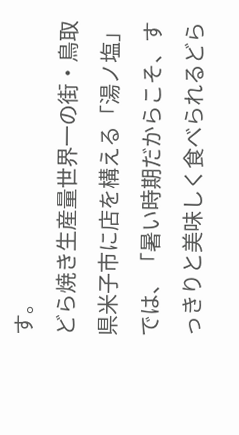す。
どら焼き生産量世界一の街・鳥取県米子市に店を構える「湯ノ塩」では、「暑い時期だからこそ、すっきりと美味しく食べられるどら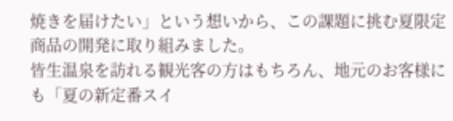焼きを届けたい」という想いから、この課題に挑む夏限定商品の開発に取り組みました。
皆生温泉を訪れる観光客の方はもちろん、地元のお客様にも「夏の新定番スイ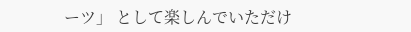ーツ」 として楽しんでいただけ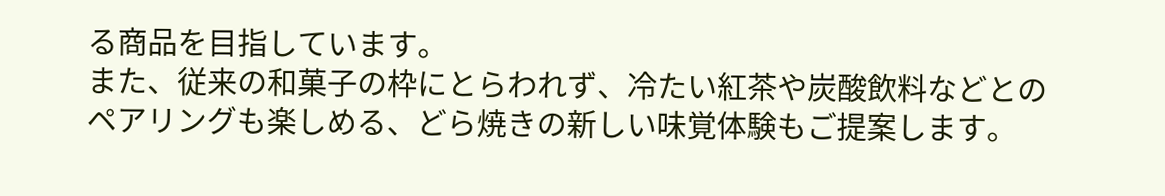る商品を目指しています。
また、従来の和菓子の枠にとらわれず、冷たい紅茶や炭酸飲料などとのペアリングも楽しめる、どら焼きの新しい味覚体験もご提案します。